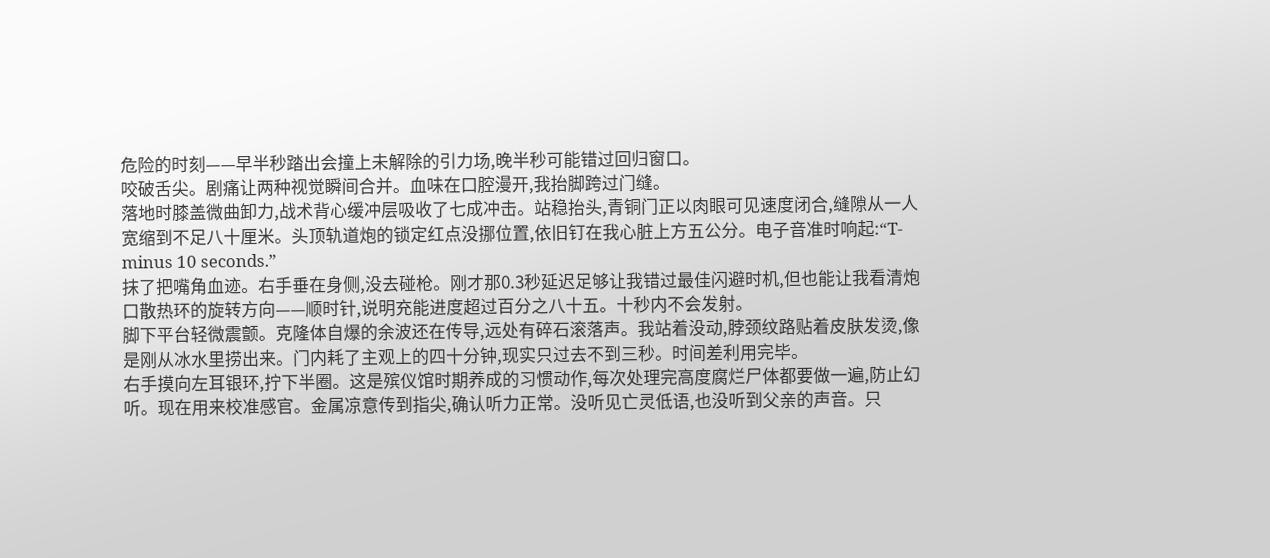危险的时刻——早半秒踏出会撞上未解除的引力场,晚半秒可能错过回归窗口。
咬破舌尖。剧痛让两种视觉瞬间合并。血味在口腔漫开,我抬脚跨过门缝。
落地时膝盖微曲卸力,战术背心缓冲层吸收了七成冲击。站稳抬头,青铜门正以肉眼可见速度闭合,缝隙从一人宽缩到不足八十厘米。头顶轨道炮的锁定红点没挪位置,依旧钉在我心脏上方五公分。电子音准时响起:“T-minus 10 seconds.”
抹了把嘴角血迹。右手垂在身侧,没去碰枪。刚才那0.3秒延迟足够让我错过最佳闪避时机,但也能让我看清炮口散热环的旋转方向——顺时针,说明充能进度超过百分之八十五。十秒内不会发射。
脚下平台轻微震颤。克隆体自爆的余波还在传导,远处有碎石滚落声。我站着没动,脖颈纹路贴着皮肤发烫,像是刚从冰水里捞出来。门内耗了主观上的四十分钟,现实只过去不到三秒。时间差利用完毕。
右手摸向左耳银环,拧下半圈。这是殡仪馆时期养成的习惯动作,每次处理完高度腐烂尸体都要做一遍,防止幻听。现在用来校准感官。金属凉意传到指尖,确认听力正常。没听见亡灵低语,也没听到父亲的声音。只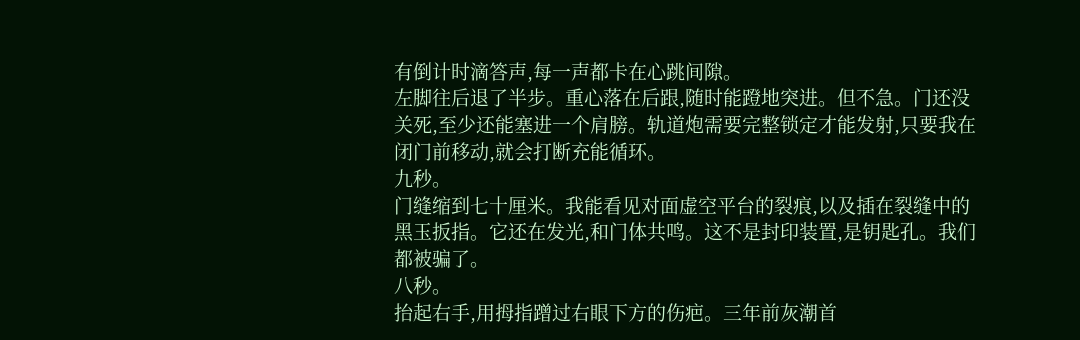有倒计时滴答声,每一声都卡在心跳间隙。
左脚往后退了半步。重心落在后跟,随时能蹬地突进。但不急。门还没关死,至少还能塞进一个肩膀。轨道炮需要完整锁定才能发射,只要我在闭门前移动,就会打断充能循环。
九秒。
门缝缩到七十厘米。我能看见对面虚空平台的裂痕,以及插在裂缝中的黑玉扳指。它还在发光,和门体共鸣。这不是封印装置,是钥匙孔。我们都被骗了。
八秒。
抬起右手,用拇指蹭过右眼下方的伤疤。三年前灰潮首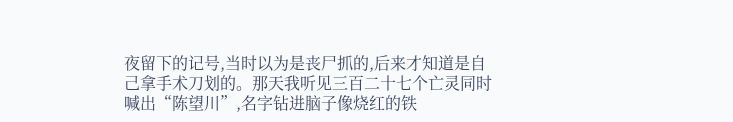夜留下的记号,当时以为是丧尸抓的,后来才知道是自己拿手术刀划的。那天我听见三百二十七个亡灵同时喊出“陈望川”,名字钻进脑子像烧红的铁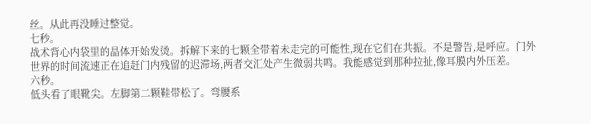丝。从此再没睡过整觉。
七秒。
战术背心内袋里的晶体开始发烫。拆解下来的七颗全带着未走完的可能性,现在它们在共振。不是警告,是呼应。门外世界的时间流速正在追赶门内残留的迟滞场,两者交汇处产生微弱共鸣。我能感觉到那种拉扯,像耳膜内外压差。
六秒。
低头看了眼靴尖。左脚第二颗鞋带松了。弯腰系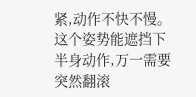紧,动作不快不慢。这个姿势能遮挡下半身动作,万一需要突然翻滚